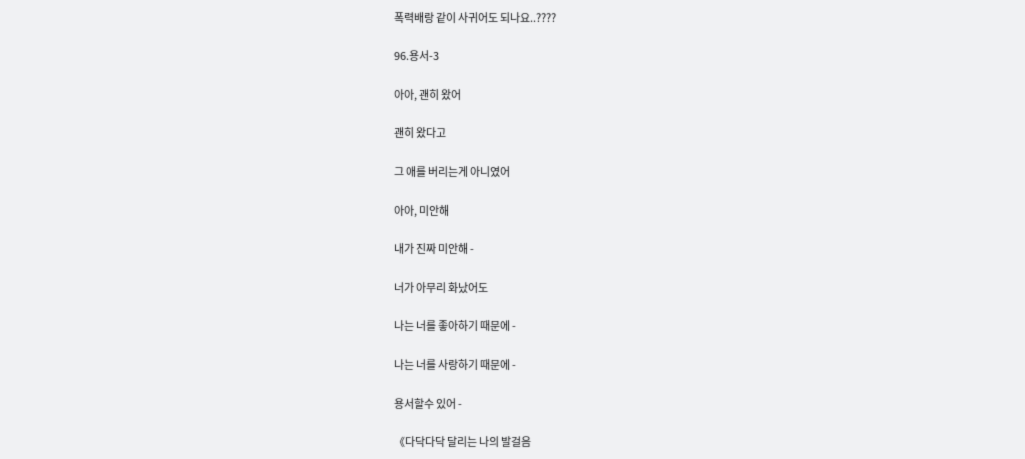폭력배랑 같이 사귀어도 되나요..????

96.용서-3

아아, 괜히 왔어

괜히 왔다고

그 애를 버리는게 아니였어

아아, 미안해

내가 진짜 미안해 -

너가 아무리 화났어도

나는 너를 좋아하기 때문에 -

나는 너를 사랑하기 때문에 -

용서할수 있어 -

《다닥다닥 달리는 나의 발걸음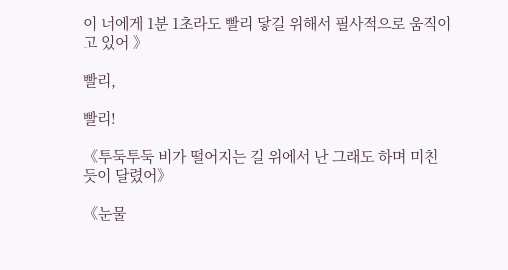이 너에게 1분 1초라도 빨리 닿길 위해서 필사적으로 움직이고 있어 》

빨리,

빨리!

《투둑투둑 비가 떨어지는 길 위에서 난 그래도 하며 미친듯이 달렸어》

《눈물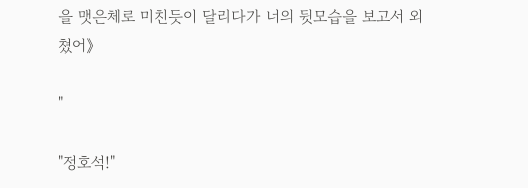을 맷은체로 미친듯이 달리다가 너의 뒷모습을 보고서 외쳤어》

"

"정호석!"